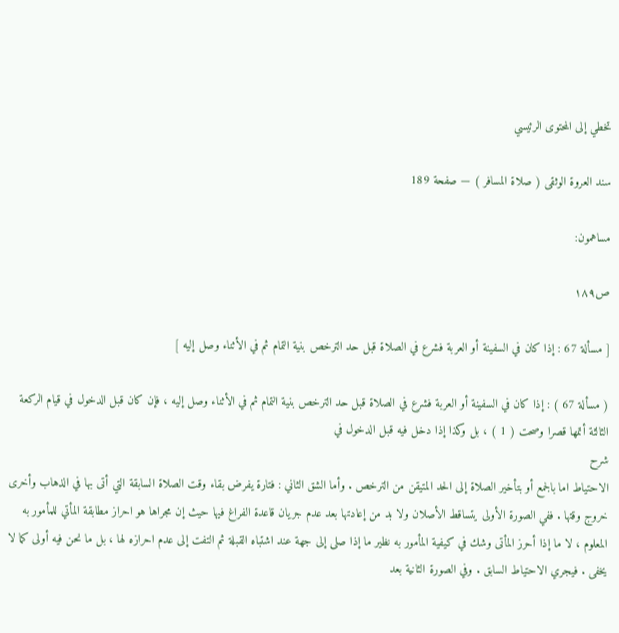تخطي إلى المحتوى الرئيسي

سند العروة الوثقى ( صلاة المسافر ) — صفحة 189

مساهمون:

ص١٨٩

[ مسألة 67 : إذا كان في السفينة أو العربة فشرع في الصلاة قبل حد الترخص بنية التمام ثم في الأثناء وصل إليه ]

( مسألة 67 ) : إذا كان في السفينة أو العربة فشرع في الصلاة قبل حد الترخص بنية التمام ثم في الأثناء وصل إليه ، فإن كان قبل الدخول في قيام الركعة الثالثة أتمها قصرا وصحت ( 1 ) ، بل وكذا إذا دخل فيه قبل الدخول في
شرح
الاحتياط اما بالجمع أو بتأخير الصلاة إلى الحد المتيقن من الترخص . وأما الشق الثاني : فتارة يفرض بقاء وقت الصلاة السابقة التي أتى بها في الذهاب وأخرى خروج وقتها . ففي الصورة الأولى يتساقط الأصلان ولا بد من إعادتها بعد عدم جريان قاعدة الفراغ فيها حيث إن مجراها هو احراز مطابقة المأتي للمأمور به المعلوم ، لا ما إذا أحرز المأتى وشك في كيفية المأمور به نظير ما إذا صلى إلى جهة عند اشتباه القبلة ثم التفت إلى عدم احرازه لها ، بل ما نحن فيه أولى كما لا يخفى . فيجري الاحتياط السابق . وفي الصورة الثانية بعد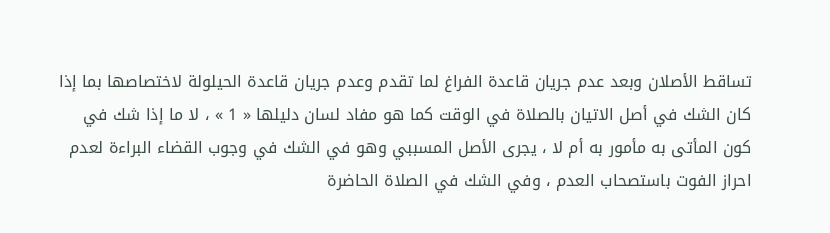تساقط الأصلان وبعد عدم جريان قاعدة الفراغ لما تقدم وعدم جريان قاعدة الحيلولة لاختصاصها بما إذا كان الشك في أصل الاتيان بالصلاة في الوقت كما هو مفاد لسان دليلها « 1 » ، لا ما إذا شك في كون المأتى به مأمور به أم لا ، يجرى الأصل المسببي وهو في الشك في وجوب القضاء البراءة لعدم احراز الفوت باستصحاب العدم ، وفي الشك في الصلاة الحاضرة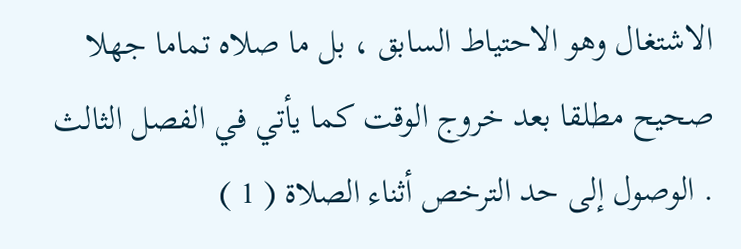الاشتغال وهو الاحتياط السابق ، بل ما صلاه تماما جهلا صحيح مطلقا بعد خروج الوقت كما يأتي في الفصل الثالث . الوصول إلى حد الترخص أثناء الصلاة ( 1 )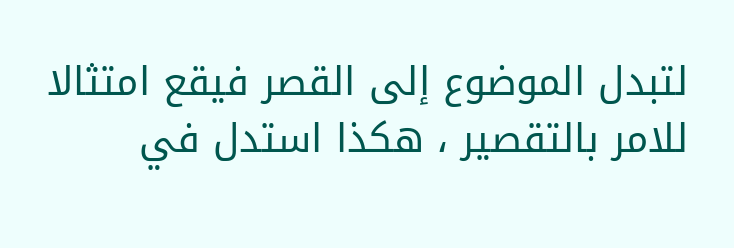لتبدل الموضوع إلى القصر فيقع امتثالا للامر بالتقصير ، هكذا استدل في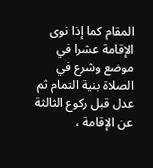المقام كما إذا نوى الإقامة عشرا في موضع وشرع في الصلاة بنية التمام ثم عدل قبل ركوع الثالثة عن الإقامة ،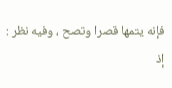فإنه يتمها قصرا وتصح ، وفيه نظر : إذ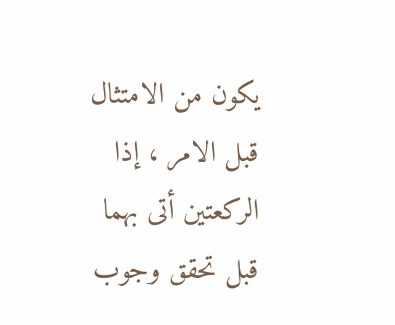يكون من الامتثال قبل الامر ، إذا الركعتين أتى بهما قبل تحقق وجوب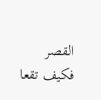القصر فكيف تقعا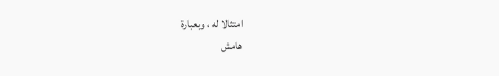امتثالا له ، وبعبارة
هامش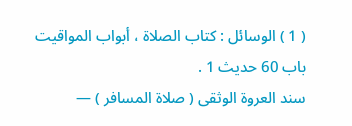( 1 ) الوسائل : كتاب الصلاة ، أبواب المواقيت باب 60 حديث 1 .
سند العروة الوثقى ( صلاة المسافر ) —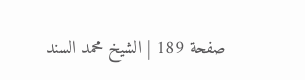صفحة 189 | الشيخ محمد السند